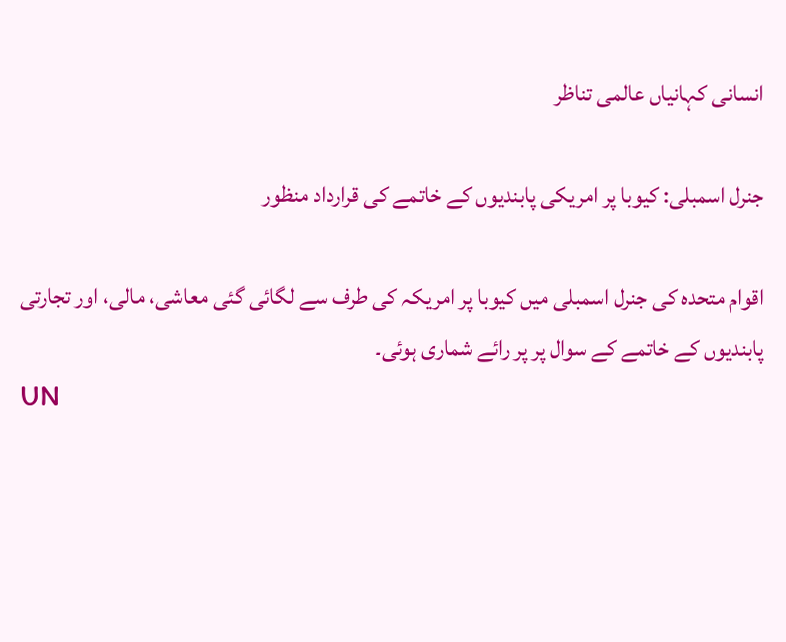انسانی کہانیاں عالمی تناظر

جنرل اسمبلی: کیوبا پر امریکی پابندیوں کے خاتمے کی قرارداد منظور

اقوام متحدہ کی جنرل اسمبلی میں کیوبا پر امریکہ کی طرف سے لگائی گئی معاشی، مالی، اور تجارتی پابندیوں کے خاتمے کے سوال پر پر رائے شماری ہوئی۔
UN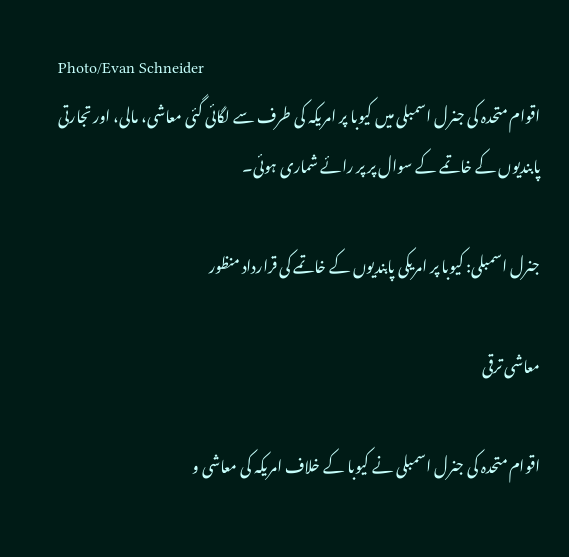Photo/Evan Schneider
اقوام متحدہ کی جنرل اسمبلی میں کیوبا پر امریکہ کی طرف سے لگائی گئی معاشی، مالی، اور تجارتی پابندیوں کے خاتمے کے سوال پر پر رائے شماری ہوئی۔

جنرل اسمبلی: کیوبا پر امریکی پابندیوں کے خاتمے کی قرارداد منظور

معاشی ترقی

اقوام متحدہ کی جنرل اسمبلی نے کیوبا کے خلاف امریکہ کی معاشی و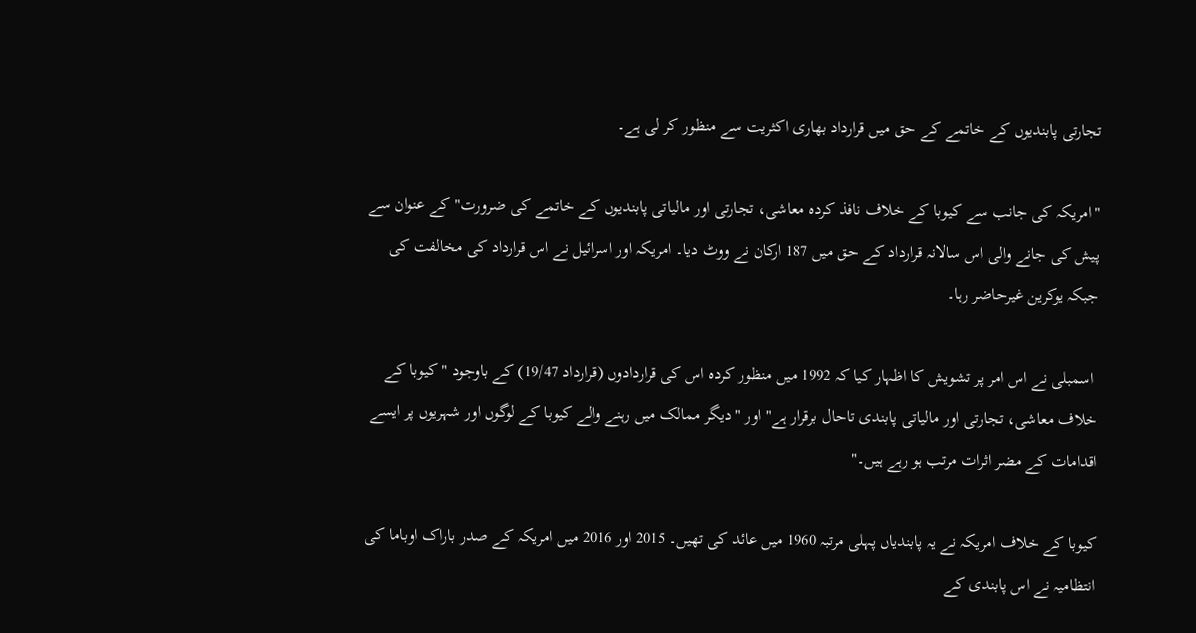تجارتی پابندیوں کے خاتمے کے حق میں قرارداد بھاری اکثریت سے منظور کر لی ہے۔

"امریکہ کی جانب سے کیوبا کے خلاف نافذ کردہ معاشی، تجارتی اور مالیاتی پابندیوں کے خاتمے کی ضرورت" کے عنوان سے پیش کی جانے والی اس سالانہ قرارداد کے حق میں 187 ارکان نے ووٹ دیا۔ امریکہ اور اسرائیل نے اس قرارداد کی مخالفت کی جبکہ یوکرین غیرحاضر رہا۔

 اسمبلی نے اس امر پر تشویش کا اظہار کیا کہ 1992 میں منظور کردہ اس کی قراردادوں (قرارداد 19/47) کے باوجود "کیوبا کے خلاف معاشی، تجارتی اور مالیاتی پابندی تاحال برقرار ہے" اور "دیگر ممالک میں رہنے والے کیوبا کے لوگوں اور شہریوں پر ایسے اقدامات کے مضر اثرات مرتب ہو رہے ہیں۔"

کیوبا کے خلاف امریکہ نے یہ پابندیاں پہلی مرتبہ 1960 میں عائد کی تھیں۔ 2015 اور 2016 میں امریکہ کے صدر باراک اوباما کی انتظامیہ نے اس پابندی کے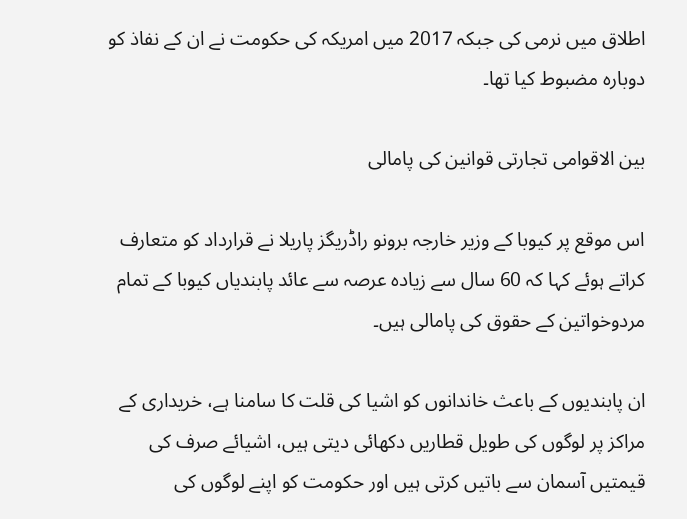اطلاق میں نرمی کی جبکہ 2017 میں امریکہ کی حکومت نے ان کے نفاذ کو دوبارہ مضبوط کیا تھا۔

بین الاقوامی تجارتی قوانین کی پامالی

اس موقع پر کیوبا کے وزیر خارجہ برونو راڈریگز پاریلا نے قرارداد کو متعارف کراتے ہوئے کہا کہ 60 سال سے زیادہ عرصہ سے عائد پابندیاں کیوبا کے تمام مردوخواتین کے حقوق کی پامالی ہیں۔

ان پابندیوں کے باعث خاندانوں کو اشیا کی قلت کا سامنا ہے، خریداری کے مراکز پر لوگوں کی طویل قطاریں دکھائی دیتی ہیں، اشیائے صرف کی قیمتیں آسمان سے باتیں کرتی ہیں اور حکومت کو اپنے لوگوں کی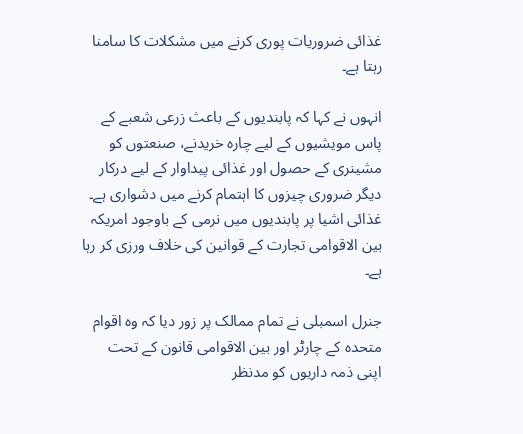غذائی ضروریات پوری کرنے میں مشکلات کا سامنا رہتا ہے۔

انہوں نے کہا کہ پابندیوں کے باعث زرعی شعبے کے پاس مویشیوں کے لیے چارہ خریدنے، صنعتوں کو مشینری کے حصول اور غذائی پیداوار کے لیے درکار دیگر ضروری چیزوں کا اہتمام کرنے میں دشواری ہے۔ غذائی اشیا پر پابندیوں میں نرمی کے باوجود امریکہ بین الاقوامی تجارت کے قوانین کی خلاف ورزی کر رہا ہے۔

جنرل اسمبلی نے تمام ممالک پر زور دیا کہ وہ اقوام متحدہ کے چارٹر اور بین الاقوامی قانون کے تحت اپنی ذمہ داریوں کو مدنظر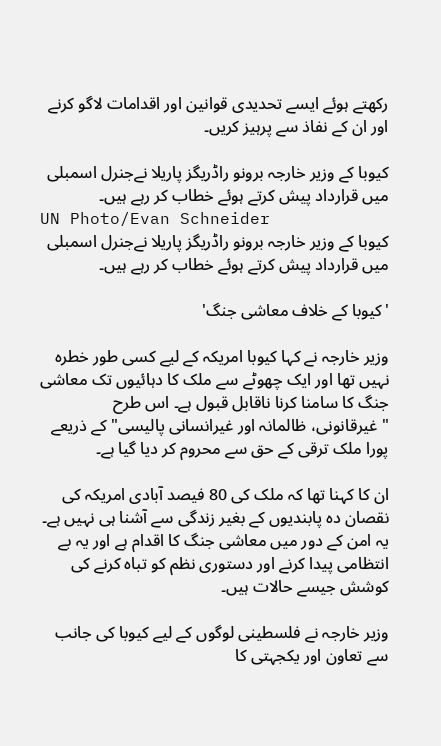رکھتے ہوئے ایسے تحدیدی قوانین اور اقدامات لاگو کرنے اور ان کے نفاذ سے پرہیز کریں۔

کیوبا کے وزیر خارجہ برونو راڈریگز پاریلا نےجنرل اسمبلی میں قرارداد پیش کرتے ہوئے خطاب کر رہے ہیں۔
UN Photo/Evan Schneider
کیوبا کے وزیر خارجہ برونو راڈریگز پاریلا نےجنرل اسمبلی میں قرارداد پیش کرتے ہوئے خطاب کر رہے ہیں۔

'کیوبا کے خلاف معاشی جنگ'

وزیر خارجہ نے کہا کیوبا امریکہ کے لیے کسی طور خطرہ نہیں تھا اور ایک چھوٹے سے ملک کا دہائیوں تک معاشی جنگ کا سامنا کرنا ناقابل قبول ہے۔ اس طرح "غیرقانونی، ظالمانہ اور غیرانسانی پالیسی" کے ذریعے پورا ملک ترقی کے حق سے محروم کر دیا گیا ہے۔

ان کا کہنا تھا کہ ملک کی 80 فیصد آبادی امریکہ کی نقصان دہ پابندیوں کے بغیر زندگی سے آشنا ہی نہیں ہے۔ یہ امن کے دور میں معاشی جنگ کا اقدام ہے اور یہ بے انتظامی پیدا کرنے اور دستوری نظم کو تباہ کرنے کی کوشش جیسے حالات ہیں۔

وزیر خارجہ نے فلسطینی لوگوں کے لیے کیوبا کی جانب سے تعاون اور یکجہتی کا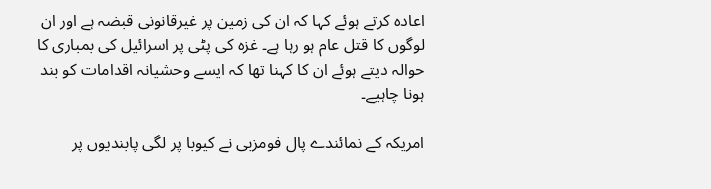اعادہ کرتے ہوئے کہا کہ ان کی زمین پر غیرقانونی قبضہ ہے اور ان لوگوں کا قتل عام ہو رہا ہے۔ غزہ کی پٹی پر اسرائیل کی بمباری کا حوالہ دیتے ہوئے ان کا کہنا تھا کہ ایسے وحشیانہ اقدامات کو بند ہونا چاہیے۔

امریکہ کے نمائندے پال فومزبی نے کیوبا پر لگی پابندیوں پر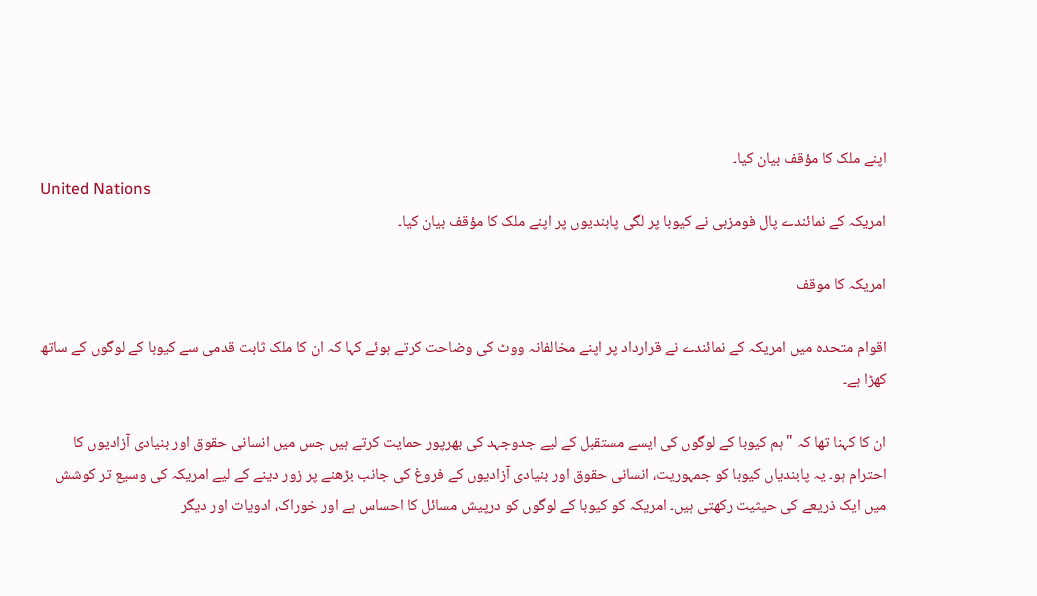اپنے ملک کا مؤقف بیان کیا۔
United Nations
امریکہ کے نمائندے پال فومزبی نے کیوبا پر لگی پابندیوں پر اپنے ملک کا مؤقف بیان کیا۔

امریکہ کا موقف

اقوام متحدہ میں امریکہ کے نمائندے نے قرارداد پر اپنے مخالفانہ ووٹ کی وضاحت کرتے ہوئے کہا کہ ان کا ملک ثابت قدمی سے کیوبا کے لوگوں کے ساتھ کھڑا ہے۔

ان کا کہنا تھا کہ "ہم کیوبا کے لوگوں کی ایسے مستقبل کے لیے جدوجہد کی بھرپور حمایت کرتے ہیں جس میں انسانی حقوق اور بنیادی آزادیوں کا احترام ہو۔ یہ پابندیاں کیوبا کو جمہوریت، انسانی حقوق اور بنیادی آزادیوں کے فروغ کی جانب بڑھنے پر زور دینے کے لیے امریکہ کی وسیع تر کوشش میں ایک ذریعے کی حیثیت رکھتی ہیں۔ امریکہ کو کیوبا کے لوگوں کو درپیش مسائل کا احساس ہے اور خوراک، ادویات اور دیگر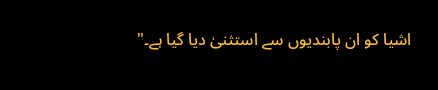اشیا کو ان پابندیوں سے استثنیٰ دیا گیا ہے۔"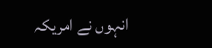انہوں نے امریکہ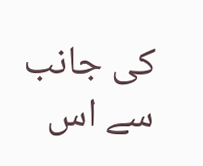کی جانب سے اس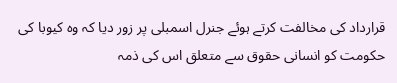قرارداد کی مخالفت کرتے ہوئے جنرل اسمبلی پر زور دیا کہ وہ کیوبا کی حکومت کو انسانی حقوق سے متعلق اس کی ذمہ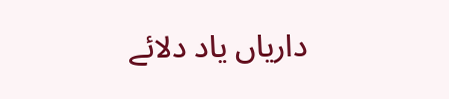داریاں یاد دلائے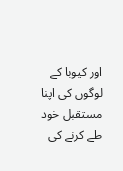اور کیوبا کے لوگوں کی اپنا مستقبل خود طے کرنے کی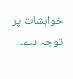خواہشات پر توجہ دے۔